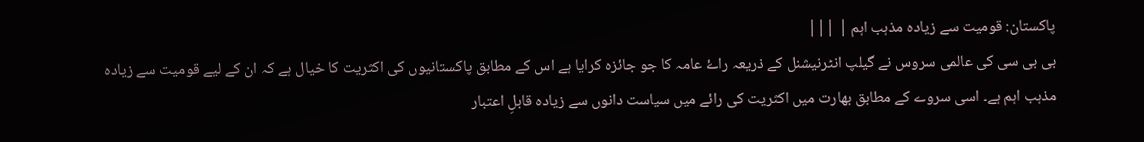پاکستان: قومیت سے زیادہ مذہب اہم | |||
بی بی سی کی عالمی سروس نے گیلپ انٹرنیشنل کے ذریعہ راۓ عامہ کا جو جائزہ کرایا ہے اس کے مطابق پاکستانیوں کی اکثریت کا خیال ہے کہ ان کے لیے قومیت سے زیادہ مذہب اہم ہے۔ اسی سروے کے مطابق بھارت میں اکثریت کی رائے میں سیاست دانوں سے زیادہ قابلِ اعتبار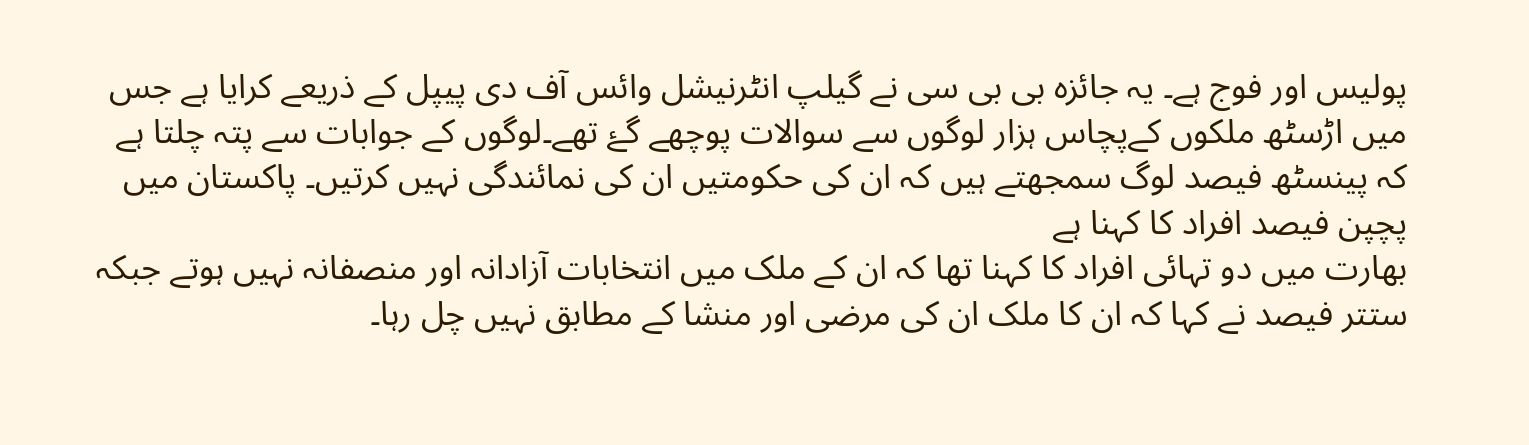پولیس اور فوج ہے۔ یہ جائزہ بی بی سی نے گیلپ انٹرنیشل وائس آف دی پیپل کے ذریعے کرایا ہے جس میں اڑسٹھ ملکوں کےپچاس ہزار لوگوں سے سوالات پوچھے گۓ تھے۔لوگوں کے جوابات سے پتہ چلتا ہے کہ پینسٹھ فیصد لوگ سمجھتے ہیں کہ ان کی حکومتیں ان کی نمائندگی نہیں کرتیں۔ پاکستان میں پچپن فیصد افراد کا کہنا ہے
بھارت میں دو تہائی افراد کا کہنا تھا کہ ان کے ملک میں انتخابات آزادانہ اور منصفانہ نہیں ہوتے جبکہ ستتر فیصد نے کہا کہ ان کا ملک ان کی مرضی اور منشا کے مطابق نہیں چل رہا۔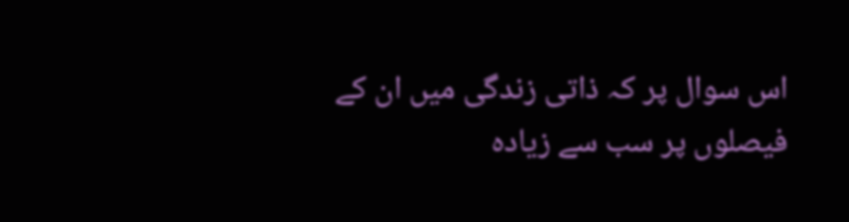اس سوال پر کہ ذاتی زندگی میں ان کے فیصلوں پر سب سے زیادہ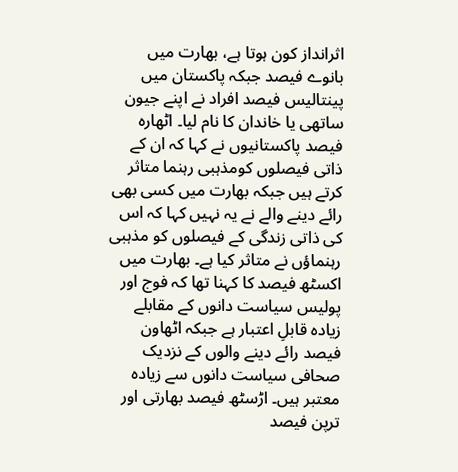اثرانداز کون ہوتا ہے، بھارت میں بانوے فیصد جبکہ پاکستان میں پینتالیس فیصد افراد نے اپنے جیون ساتھی یا خاندان کا نام لیا۔ اٹھارہ فیصد پاکستانیوں نے کہا کہ ان کے ذاتی فیصلوں کومذہبی رہنما متاثر کرتے ہیں جبکہ بھارت میں کسی بھی رائے دینے والے نے یہ نہیں کہا کہ اس کی ذاتی زندگی کے فیصلوں کو مذہبی رہنماؤں نے متاثر کیا ہے۔ بھارت میں اکسٹھ فیصد کا کہنا تھا کہ فوج اور پولیس سیاست دانوں کے مقابلے زیادہ قابلِ اعتبار ہے جبکہ اٹھاون فیصد رائے دینے والوں کے نزدیک صحافی سیاست دانوں سے زیادہ معتبر ہیں۔ اڑسٹھ فیصد بھارتی اور ترپن فیصد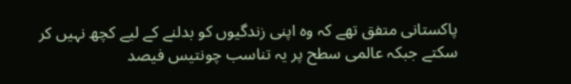پاکستانی متفق تھے کہ وہ اپنی زندگیوں کو بدلنے کے لیے کچھ نہیں کر سکتے جبکہ عالمی سطح پر یہ تناسب چونتیس فیصد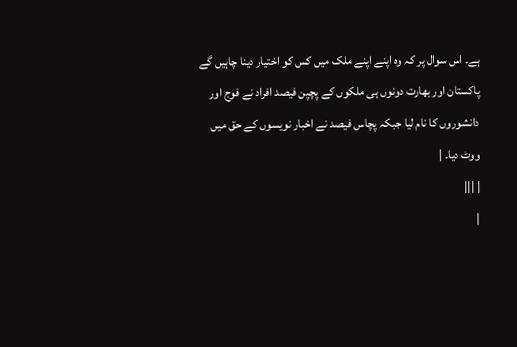ہے۔ اس سوال پر کہ وہ اپنے اپنے ملک میں کس کو اختیار دینا چاہیں گے پاکستان اور بھارت دونوں ہی ملکوں کے پچپن فیصد افراد نے فوج اور دانشوروں کا نام لیا جبکہ پچاس فیصد نے اخبار نویسوں کے حق میں ووٹ دیا۔ |
| |||
|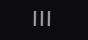|||